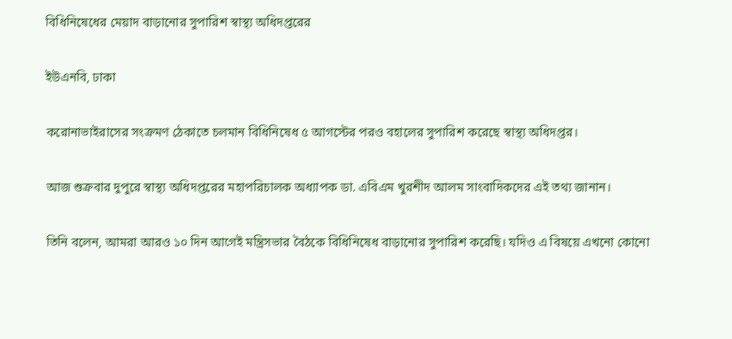বিধিনিষেধের মেয়াদ বাড়ানোর সুপারিশ স্বাস্থ্য অধিদপ্তরের

ইউএনবি, ঢাকা

করোনাভাইরাসের সংক্রমণ ঠেকাতে চলমান বিধিনিষেধ ৫ আগস্টের পরও বহালের সুপারিশ করেছে স্বাস্থ্য অধিদপ্তর।

আজ শুক্রবার দুপুরে স্বাস্থ্য অধিদপ্তরের মহাপরিচালক অধ্যাপক ডা. এবিএম খুরশীদ আলম সাংবাদিকদের এই তথ্য জানান।

তিনি বলেন, আমরা আরও ১০ দিন আগেই মন্ত্রিসভার বৈঠকে বিধিনিষেধ বাড়ানোর সুপারিশ করেছি। যদিও এ বিষয়ে এখনো কোনো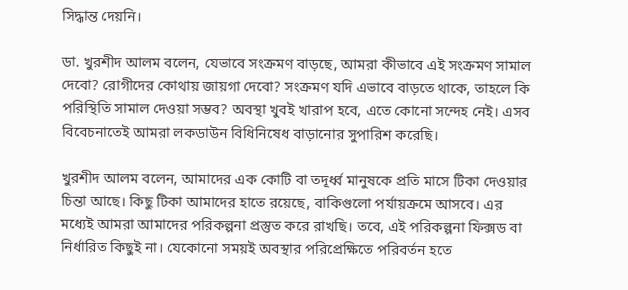সিদ্ধান্ত দেয়নি।

ডা. খুরশীদ আলম বলেন, যেভাবে সংক্রমণ বাড়ছে, আমরা কীভাবে এই সংক্রমণ সামাল দেবো? রোগীদের কোথায় জায়গা দেবো? সংক্রমণ যদি এভাবে বাড়তে থাকে, তাহলে কি পরিস্থিতি সামাল দেওয়া সম্ভব? অবস্থা খুবই খারাপ হবে, এতে কোনো সন্দেহ নেই। এসব বিবেচনাতেই আমরা লকডাউন বিধিনিষেধ বাড়ানোর সুপারিশ করেছি।

খুরশীদ আলম বলেন, আমাদের এক কোটি বা তদূর্ধ্ব মানুষকে প্রতি মাসে টিকা দেওয়ার চিন্তা আছে। কিছু টিকা আমাদের হাতে রয়েছে, বাকিগুলো পর্যায়ক্রমে আসবে। এর মধ্যেই আমরা আমাদের পরিকল্পনা প্রস্তুত করে রাখছি। তবে, এই পরিকল্পনা ফিক্সড বা নির্ধারিত কিছুই না। যেকোনো সময়ই অবস্থার পরিপ্রেক্ষিতে পরিবর্তন হতে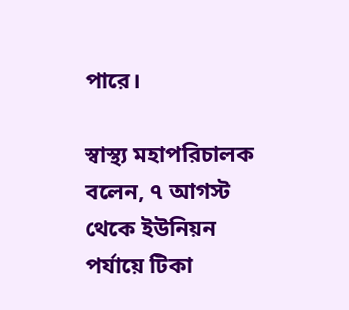পারে।

স্বাস্থ্য মহাপরিচালক বলেন, ৭ আগস্ট থেকে ইউনিয়ন পর্যায়ে টিকা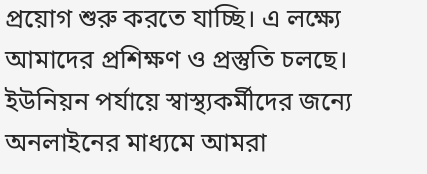প্রয়োগ শুরু করতে যাচ্ছি। এ লক্ষ্যে আমাদের প্রশিক্ষণ ও প্রস্তুতি চলছে। ইউনিয়ন পর্যায়ে স্বাস্থ্যকর্মীদের জন্যে অনলাইনের মাধ্যমে আমরা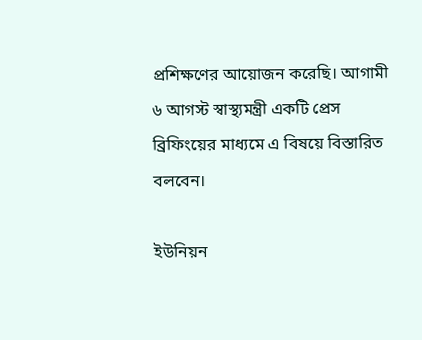প্রশিক্ষণের আয়োজন করেছি। আগামী ৬ আগস্ট স্বাস্থ্যমন্ত্রী একটি প্রেস ব্রিফিংয়ের মাধ্যমে এ বিষয়ে বিস্তারিত বলবেন।

ইউনিয়ন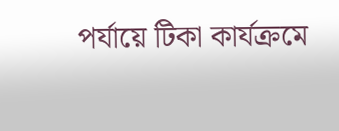পর্যায়ে টিকা কার্যক্রমে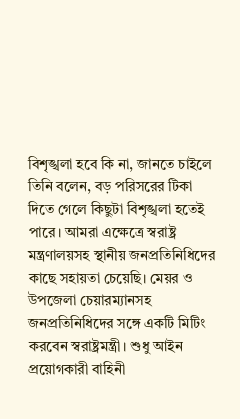বিশৃঙ্খলা হবে কি না, জানতে চাইলে তিনি বলেন, বড় পরিসরের টিকা দিতে গেলে কিছুটা বিশৃঙ্খলা হতেই পারে। আমরা এক্ষেত্রে স্বরাষ্ট্র মন্ত্রণালয়সহ স্থানীয় জনপ্রতিনিধিদের কাছে সহায়তা চেয়েছি। মেয়র ও উপজেলা চেয়ারম্যানসহ জনপ্রতিনিধিদের সঙ্গে একটি মিটিং করবেন স্বরাষ্ট্রমন্ত্রী। শুধু আইন প্রয়োগকারী বাহিনী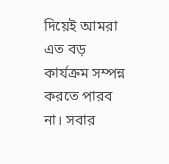দিয়েই আমরা এত বড় কার্যক্রম সম্পন্ন করতে পারব না। সবার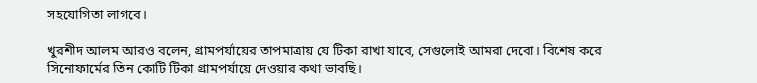সহযোগিতা লাগবে।

খুরশীদ আলম আরও বলেন, গ্রামপর্যায়ের তাপমাত্রায় যে টিকা রাখা যাবে, সেগুলোই আমরা দেবো। বিশেষ করে সিনোফার্মের তিন কোটি টিকা গ্রামপর্যায়ে দেওয়ার কথা ভাবছি।